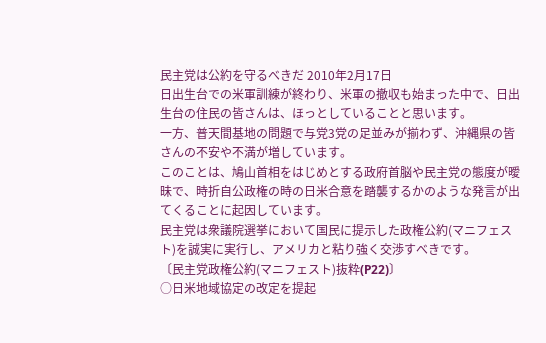民主党は公約を守るべきだ 2010年2月17日
日出生台での米軍訓練が終わり、米軍の撤収も始まった中で、日出生台の住民の皆さんは、ほっとしていることと思います。
一方、普天間基地の問題で与党3党の足並みが揃わず、沖縄県の皆さんの不安や不満が増しています。
このことは、鳩山首相をはじめとする政府首脳や民主党の態度が曖昧で、時折自公政権の時の日米合意を踏襲するかのような発言が出てくることに起因しています。
民主党は衆議院選挙において国民に提示した政権公約(マニフェスト)を誠実に実行し、アメリカと粘り強く交渉すべきです。
〔民主党政権公約(マニフェスト)抜粋(P22)〕
○日米地域協定の改定を提起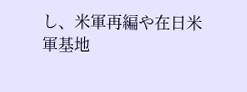し、米軍再編や在日米軍基地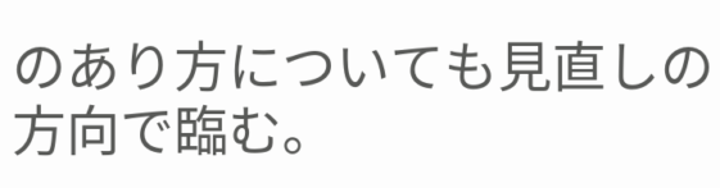のあり方についても見直しの方向で臨む。